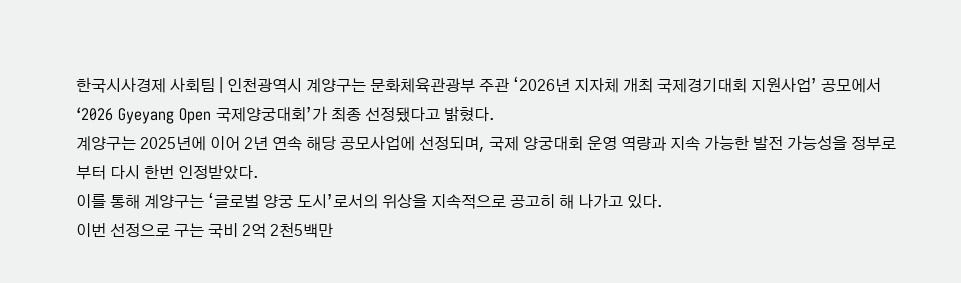한국시사경제 사회팀 | 인천광역시 계양구는 문화체육관광부 주관 ‘2026년 지자체 개최 국제경기대회 지원사업’ 공모에서 ‘2026 Gyeyang Open 국제양궁대회’가 최종 선정됐다고 밝혔다.
계양구는 2025년에 이어 2년 연속 해당 공모사업에 선정되며, 국제 양궁대회 운영 역량과 지속 가능한 발전 가능성을 정부로부터 다시 한번 인정받았다.
이를 통해 계양구는 ‘글로벌 양궁 도시’로서의 위상을 지속적으로 공고히 해 나가고 있다.
이번 선정으로 구는 국비 2억 2천5백만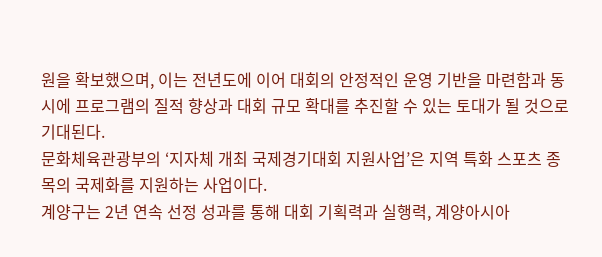원을 확보했으며, 이는 전년도에 이어 대회의 안정적인 운영 기반을 마련함과 동시에 프로그램의 질적 향상과 대회 규모 확대를 추진할 수 있는 토대가 될 것으로 기대된다.
문화체육관광부의 ‘지자체 개최 국제경기대회 지원사업’은 지역 특화 스포츠 종목의 국제화를 지원하는 사업이다.
계양구는 2년 연속 선정 성과를 통해 대회 기획력과 실행력, 계양아시아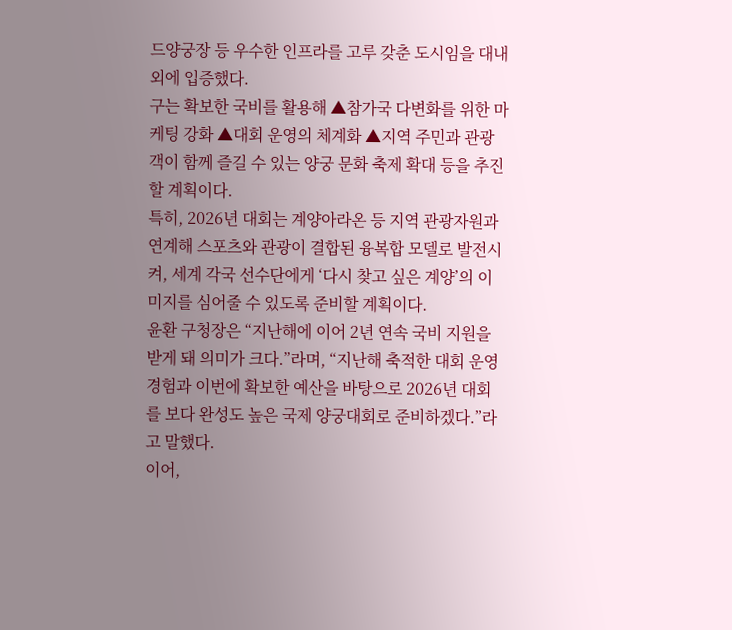드양궁장 등 우수한 인프라를 고루 갖춘 도시임을 대내외에 입증했다.
구는 확보한 국비를 활용해 ▲참가국 다변화를 위한 마케팅 강화 ▲대회 운영의 체계화 ▲지역 주민과 관광객이 함께 즐길 수 있는 양궁 문화 축제 확대 등을 추진할 계획이다.
특히, 2026년 대회는 계양아라온 등 지역 관광자원과 연계해 스포츠와 관광이 결합된 융복합 모델로 발전시켜, 세계 각국 선수단에게 ‘다시 찾고 싶은 계양’의 이미지를 심어줄 수 있도록 준비할 계획이다.
윤환 구청장은 “지난해에 이어 2년 연속 국비 지원을 받게 돼 의미가 크다.”라며, “지난해 축적한 대회 운영 경험과 이번에 확보한 예산을 바탕으로 2026년 대회를 보다 완성도 높은 국제 양궁대회로 준비하겠다.”라고 말했다.
이어,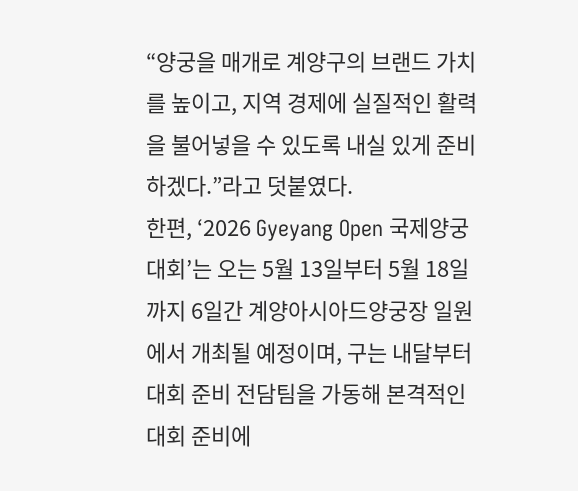“양궁을 매개로 계양구의 브랜드 가치를 높이고, 지역 경제에 실질적인 활력을 불어넣을 수 있도록 내실 있게 준비하겠다.”라고 덧붙였다.
한편, ‘2026 Gyeyang Open 국제양궁대회’는 오는 5월 13일부터 5월 18일까지 6일간 계양아시아드양궁장 일원에서 개최될 예정이며, 구는 내달부터 대회 준비 전담팀을 가동해 본격적인 대회 준비에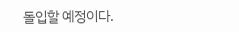돌입할 예정이다.